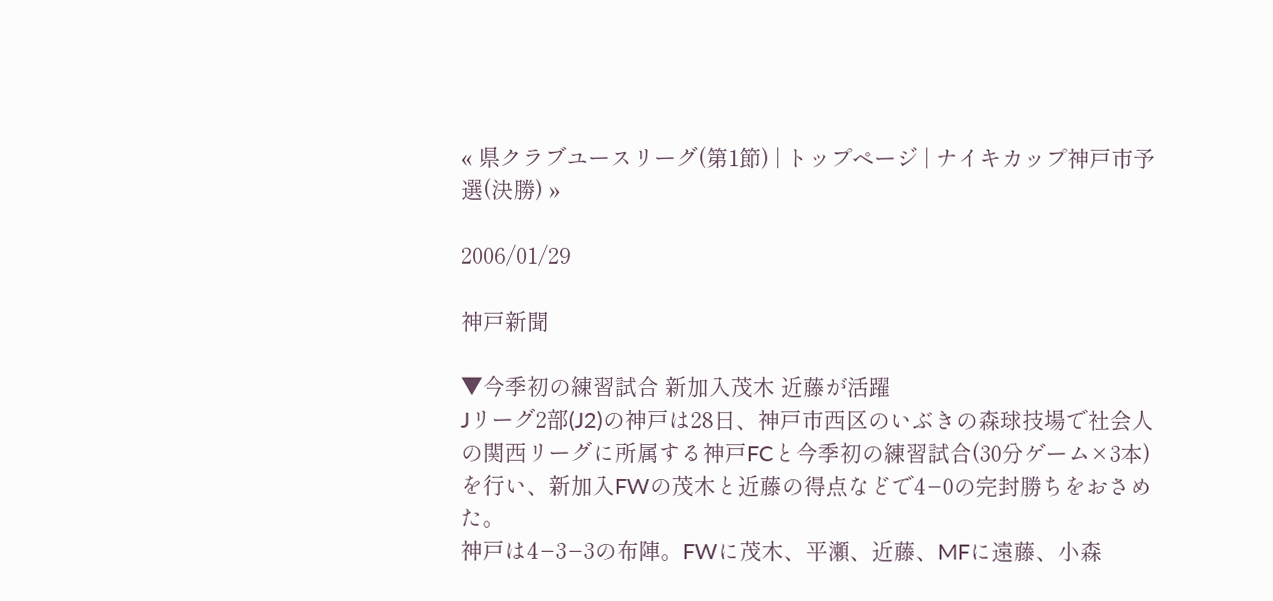« 県クラブユースリーグ(第1節) | トップページ | ナイキカップ神戸市予選(決勝) »

2006/01/29

神戸新聞

▼今季初の練習試合 新加入茂木 近藤が活躍
Jリーグ2部(J2)の神戸は28日、神戸市西区のいぶきの森球技場で社会人の関西リーグに所属する神戸FCと今季初の練習試合(30分ゲーム×3本)を行い、新加入FWの茂木と近藤の得点などで4−0の完封勝ちをおさめた。
神戸は4−3−3の布陣。FWに茂木、平瀬、近藤、MFに遠藤、小森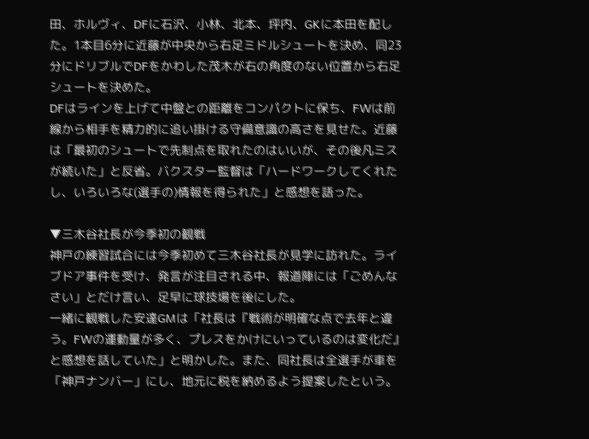田、ホルヴィ、DFに石沢、小林、北本、坪内、GKに本田を配した。1本目6分に近藤が中央から右足ミドルシュートを決め、同23分にドリブルでDFをかわした茂木が右の角度のない位置から右足シュートを決めた。
DFはラインを上げて中盤との距離をコンパクトに保ち、FWは前線から相手を精力的に追い掛ける守備意識の高さを見せた。近藤は「最初のシュートで先制点を取れたのはいいが、その後凡ミスが続いた」と反省。バクスター監督は「ハードワークしてくれたし、いろいろな(選手の)情報を得られた」と感想を語った。

▼三木谷社長が今季初の観戦
神戸の練習試合には今季初めて三木谷社長が見学に訪れた。ライブドア事件を受け、発言が注目される中、報道陣には「ごめんなさい」とだけ言い、足早に球技場を後にした。
一緒に観戦した安達GMは「社長は『戦術が明確な点で去年と違う。FWの運動量が多く、プレスをかけにいっているのは変化だ』と感想を話していた」と明かした。また、同社長は全選手が車を「神戸ナンバー」にし、地元に税を納めるよう提案したという。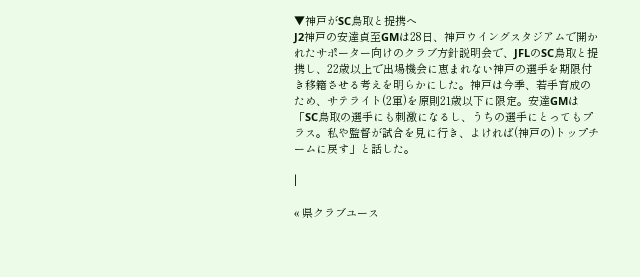▼神戸がSC鳥取と提携へ
J2神戸の安達貞至GMは28日、神戸ウイングスタジアムで開かれたサポーター向けのクラブ方針説明会で、JFLのSC鳥取と提携し、22歳以上で出場機会に恵まれない神戸の選手を期限付き移籍させる考えを明らかにした。神戸は今季、若手育成のため、サテライト(2軍)を原則21歳以下に限定。安達GMは「SC鳥取の選手にも刺激になるし、うちの選手にとってもプラス。私や監督が試合を見に行き、よければ(神戸の)トップチームに戻す」と話した。

|

« 県クラブユース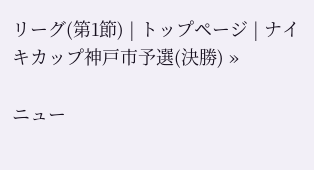リーグ(第1節) | トップページ | ナイキカップ神戸市予選(決勝) »

ニュー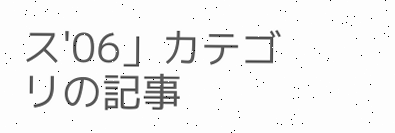ス'06」カテゴリの記事